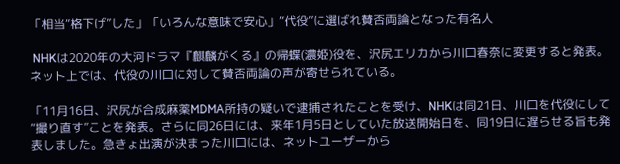「相当“格下げ”した」「いろんな意味で安心」“代役”に選ばれ賛否両論となった有名人

 NHKは2020年の大河ドラマ『麒麟がくる』の帰蝶(濃姫)役を、沢尻エリカから川口春奈に変更すると発表。ネット上では、代役の川口に対して賛否両論の声が寄せられている。

「11月16日、沢尻が合成麻薬MDMA所持の疑いで逮捕されたことを受け、NHKは同21日、川口を代役にして“撮り直す”ことを発表。さらに同26日には、来年1月5日としていた放送開始日を、同19日に遅らせる旨も発表しました。急きょ出演が決まった川口には、ネットユーザーから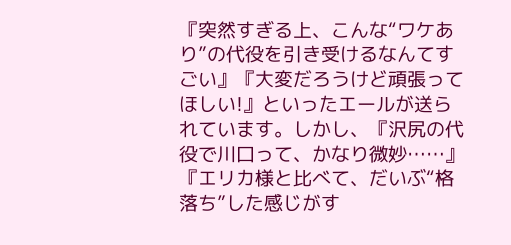『突然すぎる上、こんな“ワケあり”の代役を引き受けるなんてすごい』『大変だろうけど頑張ってほしい!』といったエールが送られています。しかし、『沢尻の代役で川口って、かなり微妙……』『エリカ様と比べて、だいぶ“格落ち”した感じがす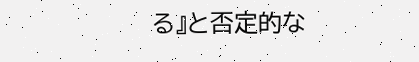る』と否定的な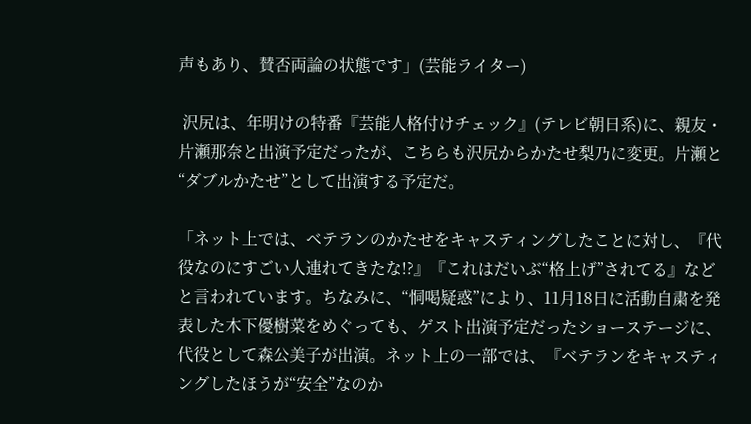声もあり、賛否両論の状態です」(芸能ライター)

 沢尻は、年明けの特番『芸能人格付けチェック』(テレビ朝日系)に、親友・片瀬那奈と出演予定だったが、こちらも沢尻からかたせ梨乃に変更。片瀬と“ダブルかたせ”として出演する予定だ。

「ネット上では、ベテランのかたせをキャスティングしたことに対し、『代役なのにすごい人連れてきたな!?』『これはだいぶ“格上げ”されてる』などと言われています。ちなみに、“恫喝疑惑”により、11月18日に活動自粛を発表した木下優樹菜をめぐっても、ゲスト出演予定だったショーステージに、代役として森公美子が出演。ネット上の一部では、『ベテランをキャスティングしたほうが“安全”なのか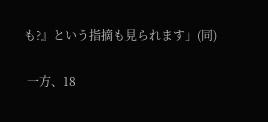も?』という指摘も見られます」(同)

 一方、18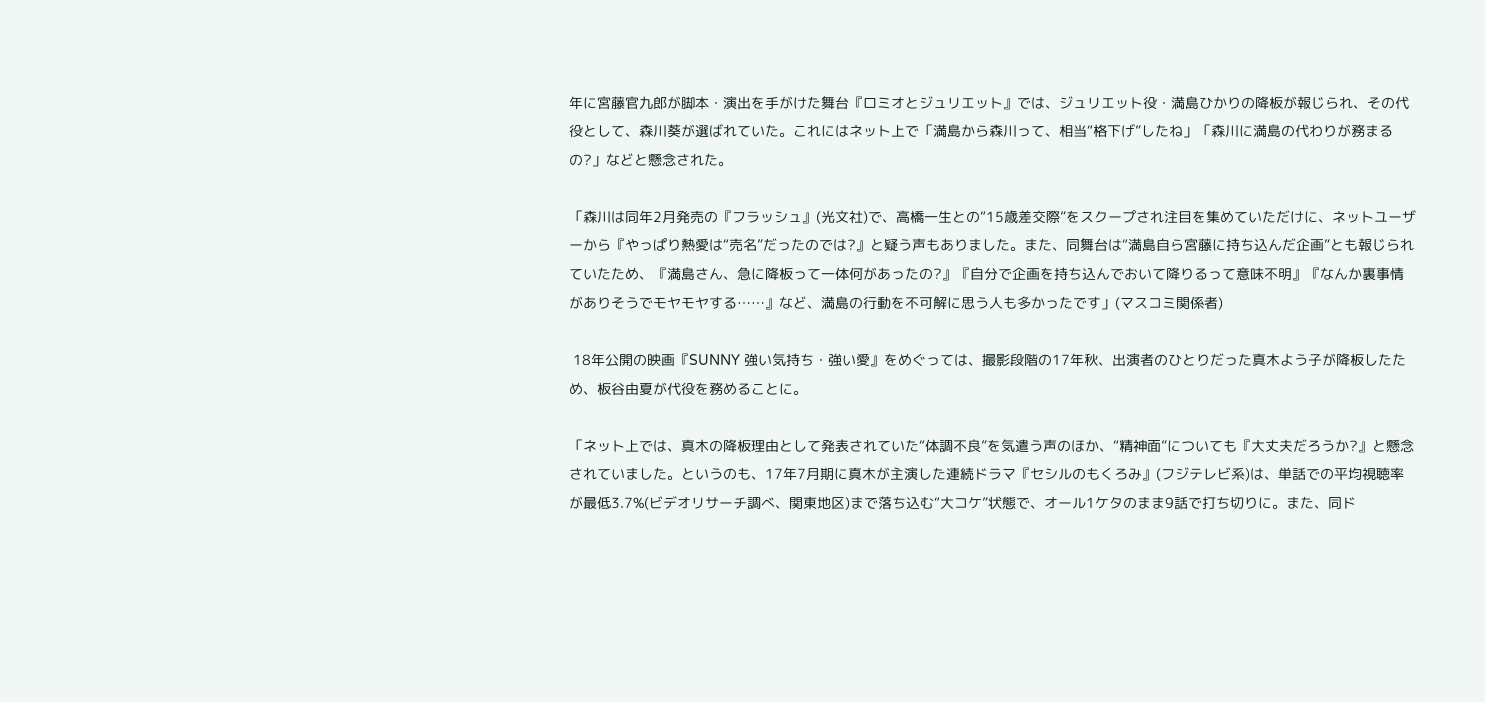年に宮藤官九郎が脚本・演出を手がけた舞台『ロミオとジュリエット』では、ジュリエット役・満島ひかりの降板が報じられ、その代役として、森川葵が選ばれていた。これにはネット上で「満島から森川って、相当“格下げ”したね」「森川に満島の代わりが務まるの?」などと懸念された。

「森川は同年2月発売の『フラッシュ』(光文社)で、高橋一生との“15歳差交際”をスクープされ注目を集めていただけに、ネットユーザーから『やっぱり熱愛は“売名”だったのでは?』と疑う声もありました。また、同舞台は“満島自ら宮藤に持ち込んだ企画”とも報じられていたため、『満島さん、急に降板って一体何があったの?』『自分で企画を持ち込んでおいて降りるって意味不明』『なんか裏事情がありそうでモヤモヤする……』など、満島の行動を不可解に思う人も多かったです」(マスコミ関係者)

 18年公開の映画『SUNNY 強い気持ち・強い愛』をめぐっては、撮影段階の17年秋、出演者のひとりだった真木よう子が降板したため、板谷由夏が代役を務めることに。

「ネット上では、真木の降板理由として発表されていた“体調不良”を気遣う声のほか、“精神面”についても『大丈夫だろうか?』と懸念されていました。というのも、17年7月期に真木が主演した連続ドラマ『セシルのもくろみ』(フジテレビ系)は、単話での平均視聴率が最低3.7%(ビデオリサーチ調べ、関東地区)まで落ち込む“大コケ”状態で、オール1ケタのまま9話で打ち切りに。また、同ド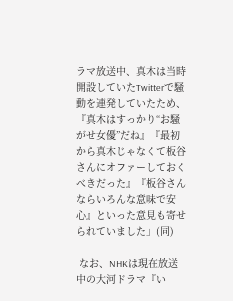ラマ放送中、真木は当時開設していたTwitterで騒動を連発していたため、『真木はすっかり“お騒がせ女優”だね』『最初から真木じゃなくて板谷さんにオファーしておくべきだった』『板谷さんならいろんな意味で安心』といった意見も寄せられていました」(同)

 なお、NHKは現在放送中の大河ドラマ『い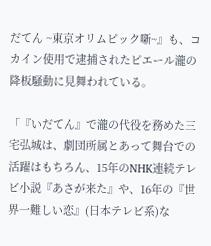だてん ~東京オリムピック噺~』も、コカイン使用で逮捕されたピエール瀧の降板騒動に見舞われている。

「『いだてん』で瀧の代役を務めた三宅弘城は、劇団所属とあって舞台での活躍はもちろん、15年のNHK連続テレビ小説『あさが来た』や、16年の『世界一難しい恋』(日本テレビ系)な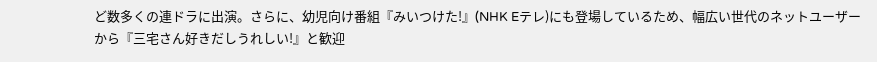ど数多くの連ドラに出演。さらに、幼児向け番組『みいつけた!』(NHK Eテレ)にも登場しているため、幅広い世代のネットユーザーから『三宅さん好きだしうれしい!』と歓迎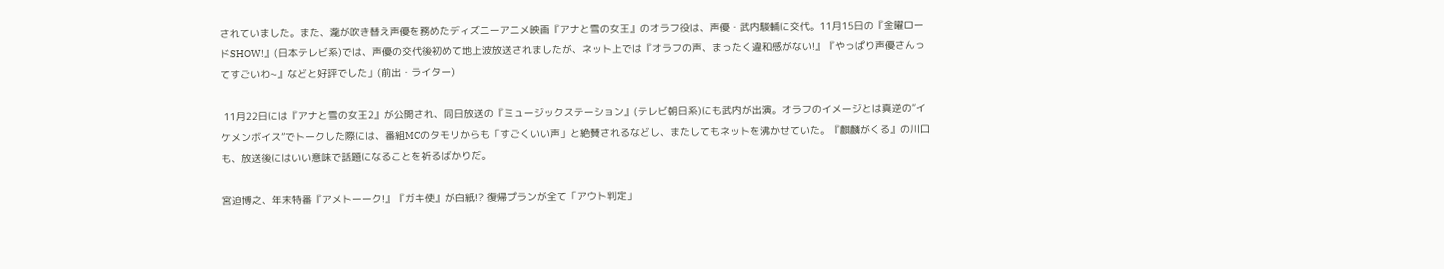されていました。また、瀧が吹き替え声優を務めたディズニーアニメ映画『アナと雪の女王』のオラフ役は、声優・武内駿輔に交代。11月15日の『金曜ロードSHOW!』(日本テレビ系)では、声優の交代後初めて地上波放送されましたが、ネット上では『オラフの声、まったく違和感がない!』『やっぱり声優さんってすごいわ~』などと好評でした」(前出・ライター)

 11月22日には『アナと雪の女王2』が公開され、同日放送の『ミュージックステーション』(テレビ朝日系)にも武内が出演。オラフのイメージとは真逆の“イケメンボイス”でトークした際には、番組MCのタモリからも「すごくいい声」と絶賛されるなどし、またしてもネットを沸かせていた。『麒麟がくる』の川口も、放送後にはいい意味で話題になることを祈るばかりだ。

宮迫博之、年末特番『アメトーーク!』『ガキ使』が白紙!? 復帰プランが全て「アウト判定」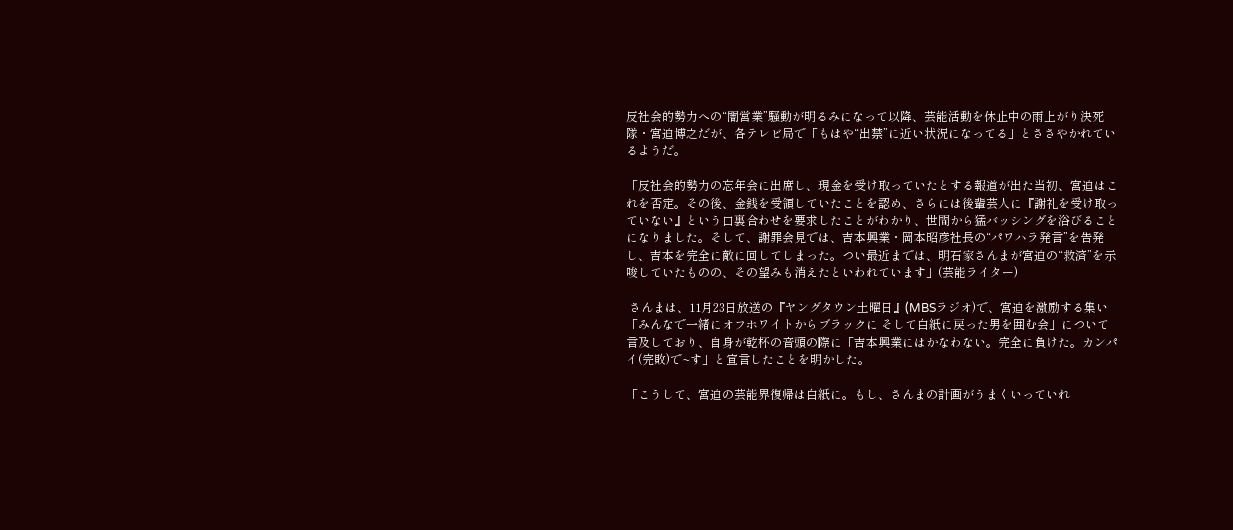反社会的勢力への“闇営業”騒動が明るみになって以降、芸能活動を休止中の雨上がり決死隊・宮迫博之だが、各テレビ局で「もはや“出禁”に近い状況になってる」とささやかれているようだ。

「反社会的勢力の忘年会に出席し、現金を受け取っていたとする報道が出た当初、宮迫はこれを否定。その後、金銭を受領していたことを認め、さらには後輩芸人に『謝礼を受け取っていない』という口裏合わせを要求したことがわかり、世間から猛バッシングを浴びることになりました。そして、謝罪会見では、吉本興業・岡本昭彦社長の“パワハラ発言”を告発し、吉本を完全に敵に回してしまった。つい最近までは、明石家さんまが宮迫の“救済”を示唆していたものの、その望みも消えたといわれています」(芸能ライター)

 さんまは、11月23日放送の『ヤングタウン土曜日』(MBSラジオ)で、宮迫を激励する集い「みんなで一緒にオフホワイトからブラックに そして白紙に戻った男を囲む会」について言及しており、自身が乾杯の音頭の際に「吉本興業にはかなわない。完全に負けた。カンパイ(完敗)で~す」と宣言したことを明かした。

「こうして、宮迫の芸能界復帰は白紙に。もし、さんまの計画がうまくいっていれ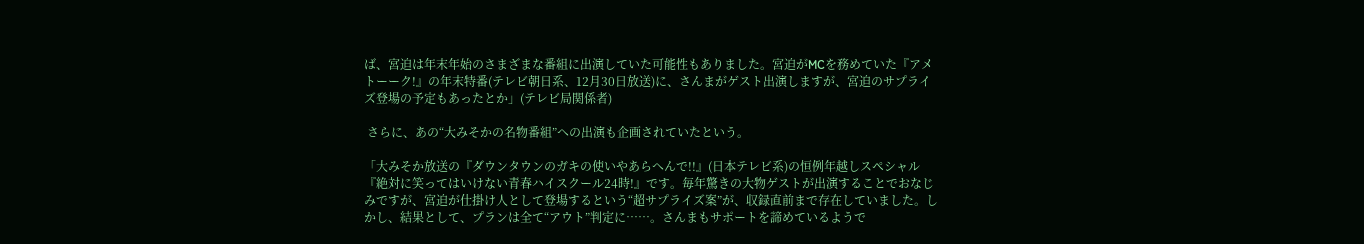ば、宮迫は年末年始のさまざまな番組に出演していた可能性もありました。宮迫がMCを務めていた『アメトーーク!』の年末特番(テレビ朝日系、12月30日放送)に、さんまがゲスト出演しますが、宮迫のサプライズ登場の予定もあったとか」(テレビ局関係者)

 さらに、あの“大みそかの名物番組”への出演も企画されていたという。

「大みそか放送の『ダウンタウンのガキの使いやあらへんで!!』(日本テレビ系)の恒例年越しスペシャル『絶対に笑ってはいけない青春ハイスクール24時!』です。毎年驚きの大物ゲストが出演することでおなじみですが、宮迫が仕掛け人として登場するという“超サプライズ案”が、収録直前まで存在していました。しかし、結果として、プランは全て“アウト”判定に……。さんまもサポートを諦めているようで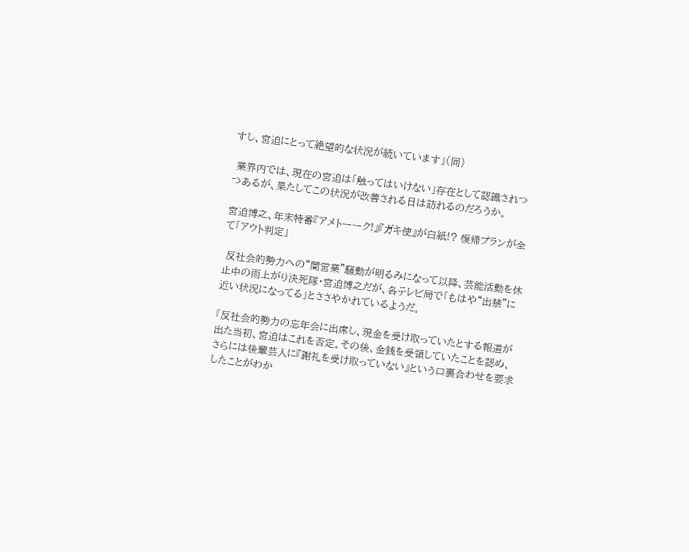すし、宮迫にとって絶望的な状況が続いています」(同)

 業界内では、現在の宮迫は「触ってはいけない」存在として認識されつつあるが、果たしてこの状況が改善される日は訪れるのだろうか。

宮迫博之、年末特番『アメトーーク!』『ガキ使』が白紙!? 復帰プランが全て「アウト判定」

 反社会的勢力への“闇営業”騒動が明るみになって以降、芸能活動を休止中の雨上がり決死隊・宮迫博之だが、各テレビ局で「もはや“出禁”に近い状況になってる」とささやかれているようだ。

「反社会的勢力の忘年会に出席し、現金を受け取っていたとする報道が出た当初、宮迫はこれを否定。その後、金銭を受領していたことを認め、さらには後輩芸人に『謝礼を受け取っていない』という口裏合わせを要求したことがわか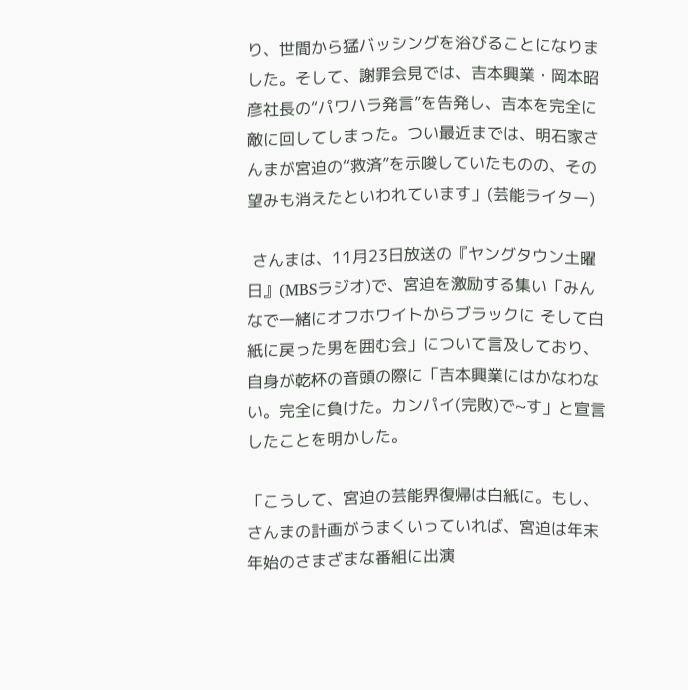り、世間から猛バッシングを浴びることになりました。そして、謝罪会見では、吉本興業・岡本昭彦社長の“パワハラ発言”を告発し、吉本を完全に敵に回してしまった。つい最近までは、明石家さんまが宮迫の“救済”を示唆していたものの、その望みも消えたといわれています」(芸能ライター)

 さんまは、11月23日放送の『ヤングタウン土曜日』(MBSラジオ)で、宮迫を激励する集い「みんなで一緒にオフホワイトからブラックに そして白紙に戻った男を囲む会」について言及しており、自身が乾杯の音頭の際に「吉本興業にはかなわない。完全に負けた。カンパイ(完敗)で~す」と宣言したことを明かした。

「こうして、宮迫の芸能界復帰は白紙に。もし、さんまの計画がうまくいっていれば、宮迫は年末年始のさまざまな番組に出演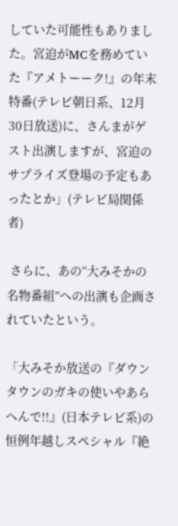していた可能性もありました。宮迫がMCを務めていた『アメトーーク!』の年末特番(テレビ朝日系、12月30日放送)に、さんまがゲスト出演しますが、宮迫のサプライズ登場の予定もあったとか」(テレビ局関係者)

 さらに、あの“大みそかの名物番組”への出演も企画されていたという。

「大みそか放送の『ダウンタウンのガキの使いやあらへんで!!』(日本テレビ系)の恒例年越しスペシャル『絶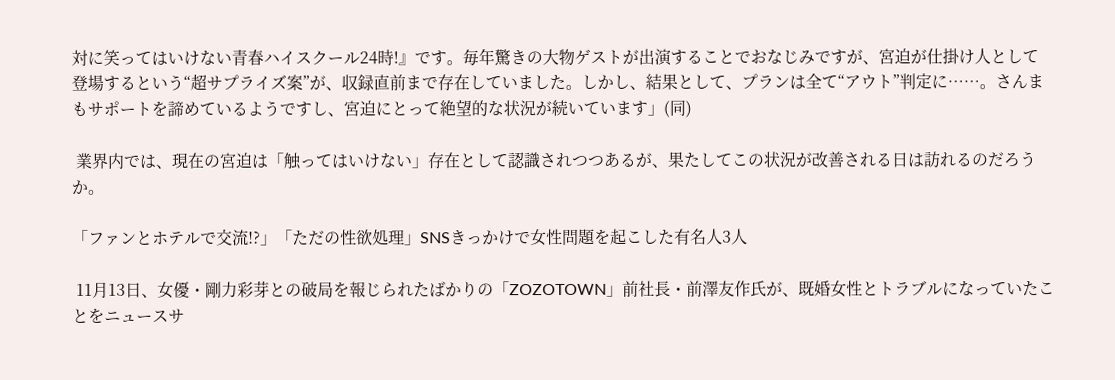対に笑ってはいけない青春ハイスクール24時!』です。毎年驚きの大物ゲストが出演することでおなじみですが、宮迫が仕掛け人として登場するという“超サプライズ案”が、収録直前まで存在していました。しかし、結果として、プランは全て“アウト”判定に……。さんまもサポートを諦めているようですし、宮迫にとって絶望的な状況が続いています」(同)

 業界内では、現在の宮迫は「触ってはいけない」存在として認識されつつあるが、果たしてこの状況が改善される日は訪れるのだろうか。

「ファンとホテルで交流!?」「ただの性欲処理」SNSきっかけで女性問題を起こした有名人3人

 11月13日、女優・剛力彩芽との破局を報じられたばかりの「ZOZOTOWN」前社長・前澤友作氏が、既婚女性とトラブルになっていたことをニュースサ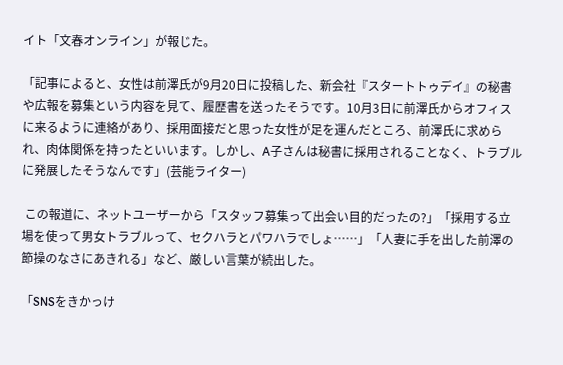イト「文春オンライン」が報じた。

「記事によると、女性は前澤氏が9月20日に投稿した、新会社『スタートトゥデイ』の秘書や広報を募集という内容を見て、履歴書を送ったそうです。10月3日に前澤氏からオフィスに来るように連絡があり、採用面接だと思った女性が足を運んだところ、前澤氏に求められ、肉体関係を持ったといいます。しかし、A子さんは秘書に採用されることなく、トラブルに発展したそうなんです」(芸能ライター)

 この報道に、ネットユーザーから「スタッフ募集って出会い目的だったの?」「採用する立場を使って男女トラブルって、セクハラとパワハラでしょ……」「人妻に手を出した前澤の節操のなさにあきれる」など、厳しい言葉が続出した。

「SNSをきかっけ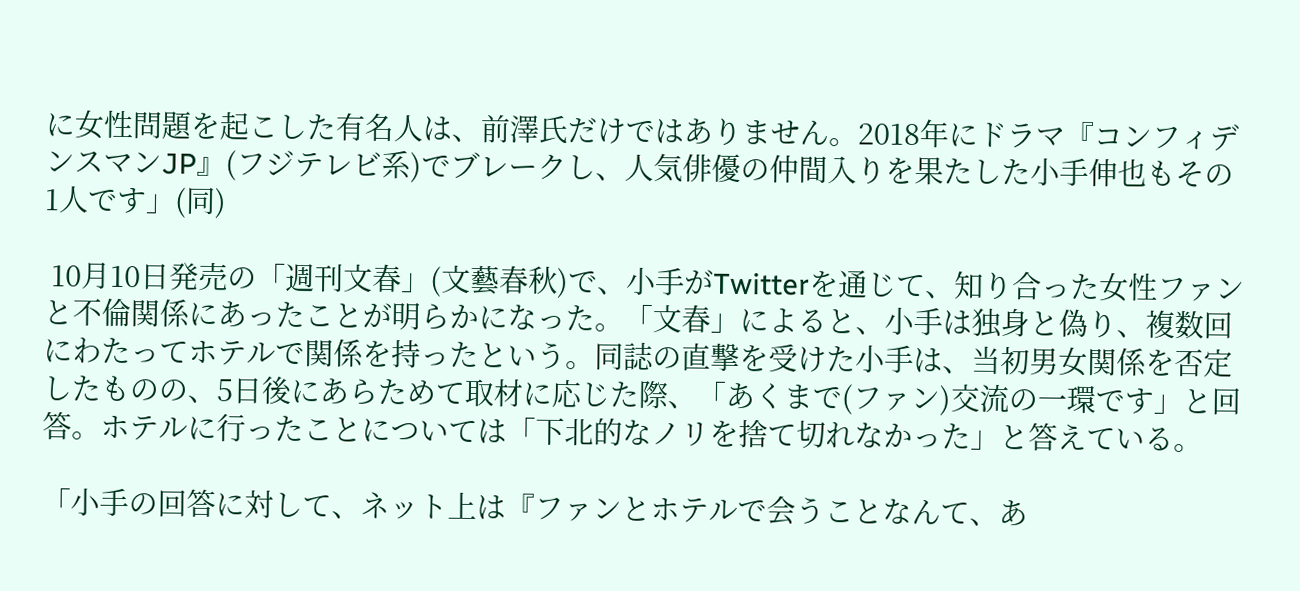に女性問題を起こした有名人は、前澤氏だけではありません。2018年にドラマ『コンフィデンスマンJP』(フジテレビ系)でブレークし、人気俳優の仲間入りを果たした小手伸也もその1人です」(同)

 10月10日発売の「週刊文春」(文藝春秋)で、小手がTwitterを通じて、知り合った女性ファンと不倫関係にあったことが明らかになった。「文春」によると、小手は独身と偽り、複数回にわたってホテルで関係を持ったという。同誌の直撃を受けた小手は、当初男女関係を否定したものの、5日後にあらためて取材に応じた際、「あくまで(ファン)交流の一環です」と回答。ホテルに行ったことについては「下北的なノリを捨て切れなかった」と答えている。

「小手の回答に対して、ネット上は『ファンとホテルで会うことなんて、あ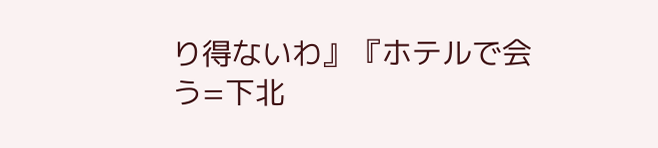り得ないわ』『ホテルで会う=下北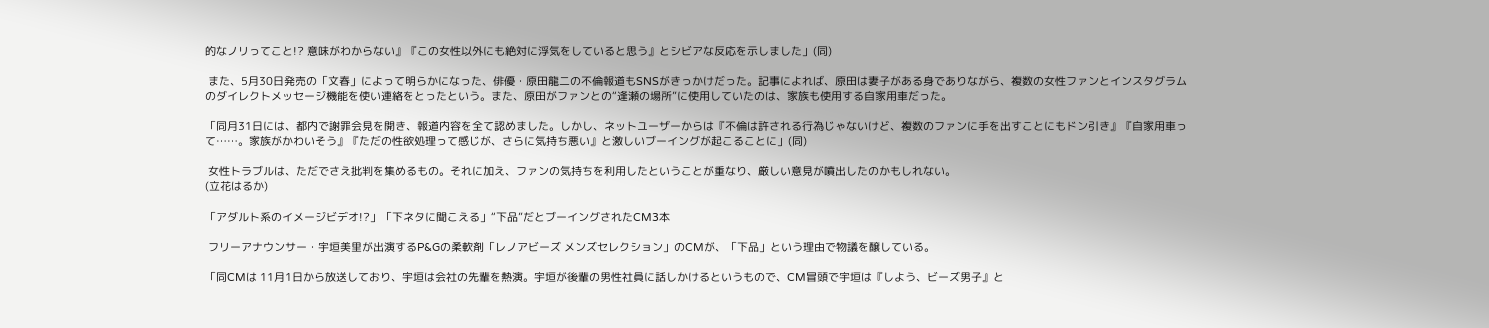的なノリってこと!? 意味がわからない』『この女性以外にも絶対に浮気をしていると思う』とシビアな反応を示しました」(同)

 また、5月30日発売の「文春」によって明らかになった、俳優・原田龍二の不倫報道もSNSがきっかけだった。記事によれば、原田は妻子がある身でありながら、複数の女性ファンとインスタグラムのダイレクトメッセージ機能を使い連絡をとったという。また、原田がファンとの“逢瀬の場所”に使用していたのは、家族も使用する自家用車だった。

「同月31日には、都内で謝罪会見を開き、報道内容を全て認めました。しかし、ネットユーザーからは『不倫は許される行為じゃないけど、複数のファンに手を出すことにもドン引き』『自家用車って……。家族がかわいそう』『ただの性欲処理って感じが、さらに気持ち悪い』と激しいブーイングが起こることに」(同)

 女性トラブルは、ただでさえ批判を集めるもの。それに加え、ファンの気持ちを利用したということが重なり、厳しい意見が噴出したのかもしれない。
(立花はるか)

「アダルト系のイメージビデオ!?」「下ネタに聞こえる」“下品”だとブーイングされたCM3本

 フリーアナウンサー・宇垣美里が出演するP&Gの柔軟剤「レノアビーズ メンズセレクション」のCMが、「下品」という理由で物議を醸している。

「同CMは 11月1日から放送しており、宇垣は会社の先輩を熱演。宇垣が後輩の男性社員に話しかけるというもので、CM冒頭で宇垣は『しよう、ビーズ男子』と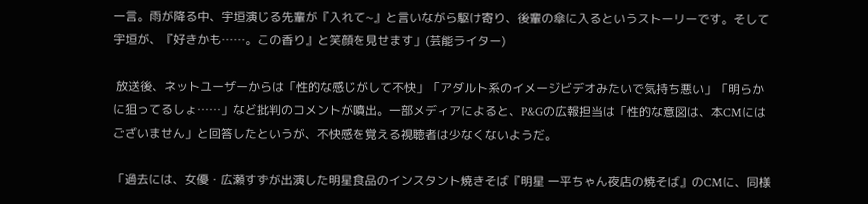一言。雨が降る中、宇垣演じる先輩が『入れて~』と言いながら駆け寄り、後輩の傘に入るというストーリーです。そして宇垣が、『好きかも……。この香り』と笑顔を見せます」(芸能ライター)

 放送後、ネットユーザーからは「性的な感じがして不快」「アダルト系のイメージビデオみたいで気持ち悪い」「明らかに狙ってるしょ……」など批判のコメントが噴出。一部メディアによると、P&Gの広報担当は「性的な意図は、本CMにはございません」と回答したというが、不快感を覚える視聴者は少なくないようだ。

「過去には、女優・広瀬すずが出演した明星食品のインスタント焼きそば『明星 一平ちゃん夜店の焼そば』のCMに、同様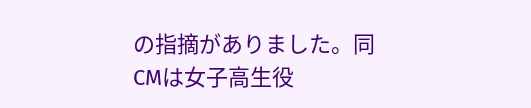の指摘がありました。同CMは女子高生役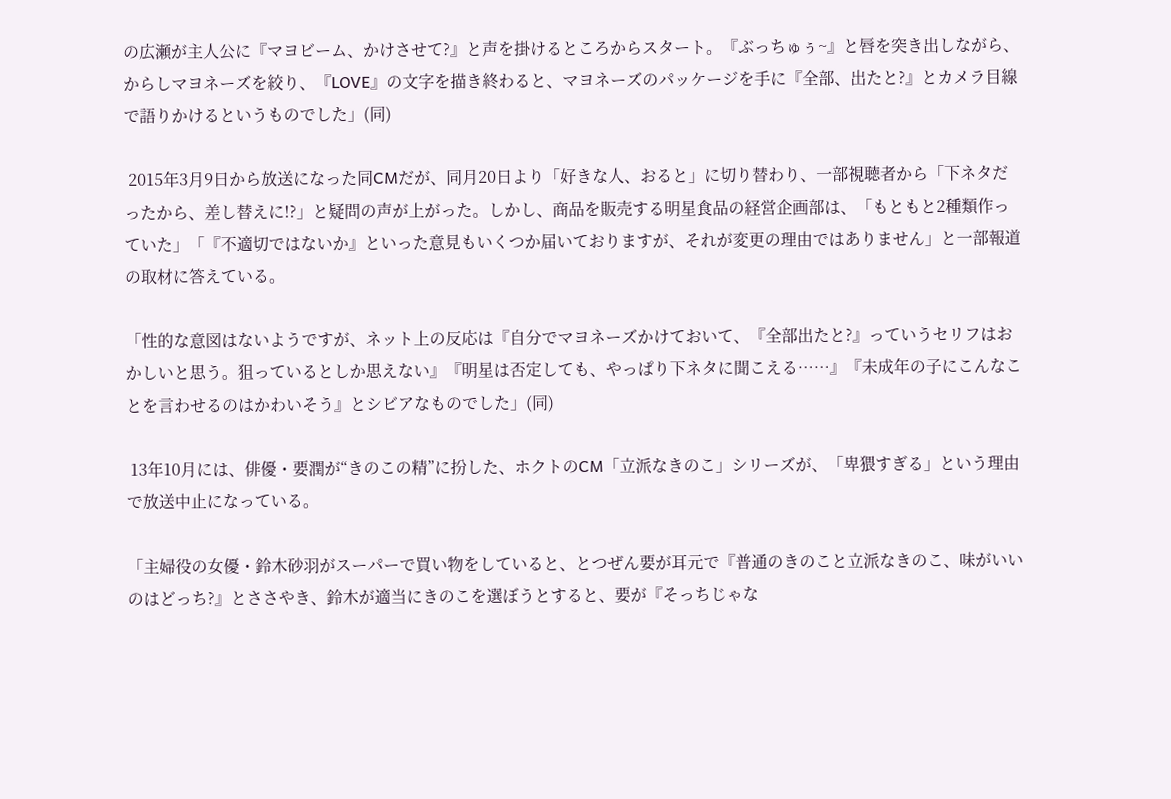の広瀬が主人公に『マヨビーム、かけさせて?』と声を掛けるところからスタート。『ぶっちゅぅ~』と唇を突き出しながら、からしマヨネーズを絞り、『LOVE』の文字を描き終わると、マヨネーズのパッケージを手に『全部、出たと?』とカメラ目線で語りかけるというものでした」(同)

 2015年3月9日から放送になった同CMだが、同月20日より「好きな人、おると」に切り替わり、一部視聴者から「下ネタだったから、差し替えに!?」と疑問の声が上がった。しかし、商品を販売する明星食品の経営企画部は、「もともと2種類作っていた」「『不適切ではないか』といった意見もいくつか届いておりますが、それが変更の理由ではありません」と一部報道の取材に答えている。

「性的な意図はないようですが、ネット上の反応は『自分でマヨネーズかけておいて、『全部出たと?』っていうセリフはおかしいと思う。狙っているとしか思えない』『明星は否定しても、やっぱり下ネタに聞こえる……』『未成年の子にこんなことを言わせるのはかわいそう』とシビアなものでした」(同)

 13年10月には、俳優・要潤が“きのこの精”に扮した、ホクトのCM「立派なきのこ」シリーズが、「卑猥すぎる」という理由で放送中止になっている。

「主婦役の女優・鈴木砂羽がスーパーで買い物をしていると、とつぜん要が耳元で『普通のきのこと立派なきのこ、味がいいのはどっち?』とささやき、鈴木が適当にきのこを選ぼうとすると、要が『そっちじゃな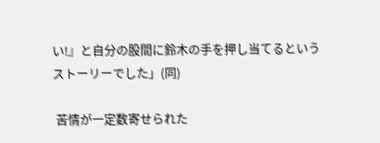い!』と自分の股間に鈴木の手を押し当てるというストーリーでした」(同)

 苦情が一定数寄せられた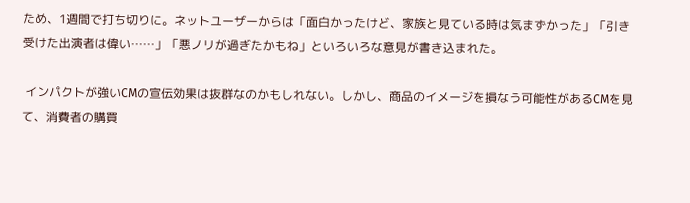ため、1週間で打ち切りに。ネットユーザーからは「面白かったけど、家族と見ている時は気まずかった」「引き受けた出演者は偉い……」「悪ノリが過ぎたかもね」といろいろな意見が書き込まれた。

 インパクトが強いCMの宣伝効果は抜群なのかもしれない。しかし、商品のイメージを損なう可能性があるCMを見て、消費者の購買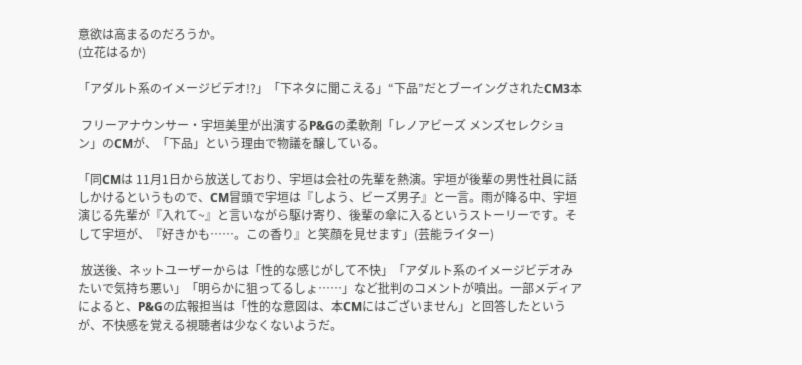意欲は高まるのだろうか。
(立花はるか)

「アダルト系のイメージビデオ!?」「下ネタに聞こえる」“下品”だとブーイングされたCM3本

 フリーアナウンサー・宇垣美里が出演するP&Gの柔軟剤「レノアビーズ メンズセレクション」のCMが、「下品」という理由で物議を醸している。

「同CMは 11月1日から放送しており、宇垣は会社の先輩を熱演。宇垣が後輩の男性社員に話しかけるというもので、CM冒頭で宇垣は『しよう、ビーズ男子』と一言。雨が降る中、宇垣演じる先輩が『入れて~』と言いながら駆け寄り、後輩の傘に入るというストーリーです。そして宇垣が、『好きかも……。この香り』と笑顔を見せます」(芸能ライター)

 放送後、ネットユーザーからは「性的な感じがして不快」「アダルト系のイメージビデオみたいで気持ち悪い」「明らかに狙ってるしょ……」など批判のコメントが噴出。一部メディアによると、P&Gの広報担当は「性的な意図は、本CMにはございません」と回答したというが、不快感を覚える視聴者は少なくないようだ。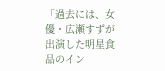「過去には、女優・広瀬すずが出演した明星食品のイン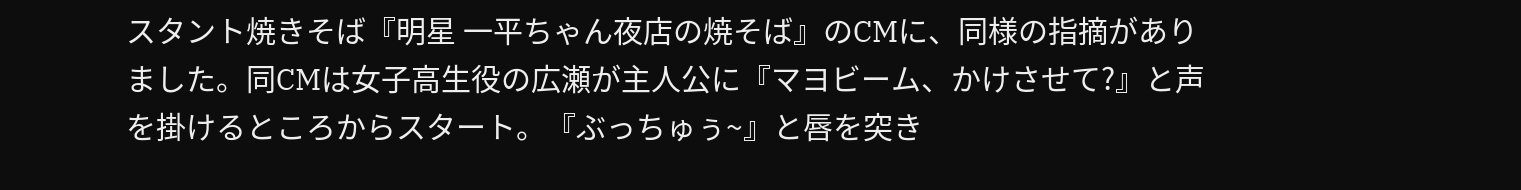スタント焼きそば『明星 一平ちゃん夜店の焼そば』のCMに、同様の指摘がありました。同CMは女子高生役の広瀬が主人公に『マヨビーム、かけさせて?』と声を掛けるところからスタート。『ぶっちゅぅ~』と唇を突き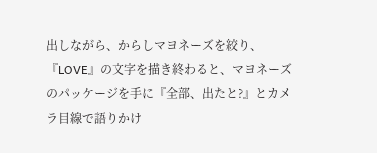出しながら、からしマヨネーズを絞り、『LOVE』の文字を描き終わると、マヨネーズのパッケージを手に『全部、出たと?』とカメラ目線で語りかけ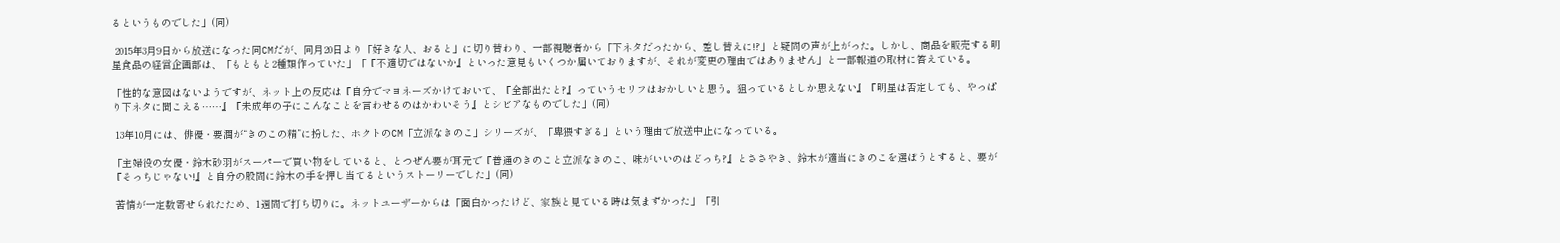るというものでした」(同)

 2015年3月9日から放送になった同CMだが、同月20日より「好きな人、おると」に切り替わり、一部視聴者から「下ネタだったから、差し替えに!?」と疑問の声が上がった。しかし、商品を販売する明星食品の経営企画部は、「もともと2種類作っていた」「『不適切ではないか』といった意見もいくつか届いておりますが、それが変更の理由ではありません」と一部報道の取材に答えている。

「性的な意図はないようですが、ネット上の反応は『自分でマヨネーズかけておいて、『全部出たと?』っていうセリフはおかしいと思う。狙っているとしか思えない』『明星は否定しても、やっぱり下ネタに聞こえる……』『未成年の子にこんなことを言わせるのはかわいそう』とシビアなものでした」(同)

 13年10月には、俳優・要潤が“きのこの精”に扮した、ホクトのCM「立派なきのこ」シリーズが、「卑猥すぎる」という理由で放送中止になっている。

「主婦役の女優・鈴木砂羽がスーパーで買い物をしていると、とつぜん要が耳元で『普通のきのこと立派なきのこ、味がいいのはどっち?』とささやき、鈴木が適当にきのこを選ぼうとすると、要が『そっちじゃない!』と自分の股間に鈴木の手を押し当てるというストーリーでした」(同)

 苦情が一定数寄せられたため、1週間で打ち切りに。ネットユーザーからは「面白かったけど、家族と見ている時は気まずかった」「引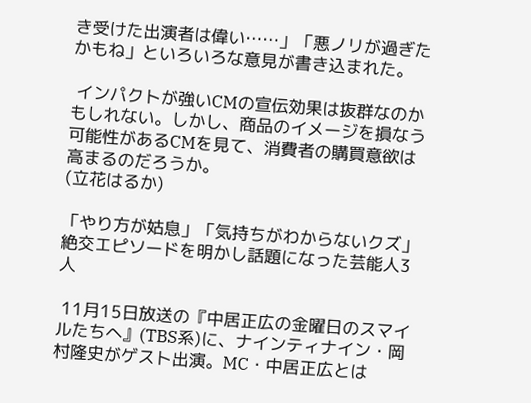き受けた出演者は偉い……」「悪ノリが過ぎたかもね」といろいろな意見が書き込まれた。

 インパクトが強いCMの宣伝効果は抜群なのかもしれない。しかし、商品のイメージを損なう可能性があるCMを見て、消費者の購買意欲は高まるのだろうか。
(立花はるか)

「やり方が姑息」「気持ちがわからないクズ」絶交エピソードを明かし話題になった芸能人3人

 11月15日放送の『中居正広の金曜日のスマイルたちへ』(TBS系)に、ナインティナイン・岡村隆史がゲスト出演。MC・中居正広とは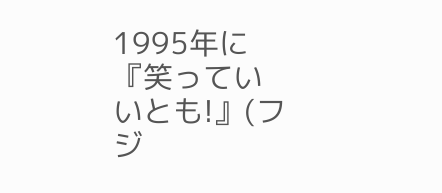1995年に『笑っていいとも!』(フジ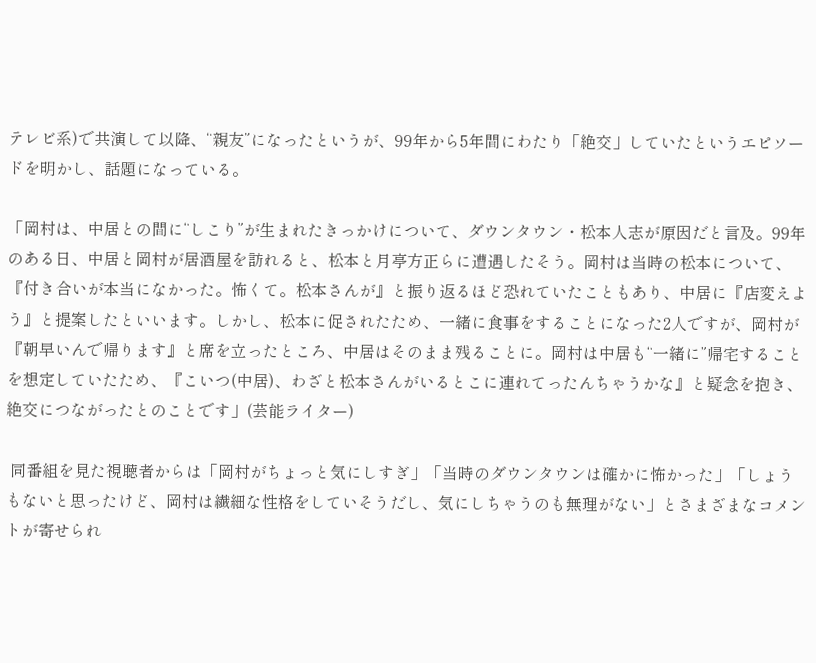テレビ系)で共演して以降、“親友”になったというが、99年から5年間にわたり「絶交」していたというエピソードを明かし、話題になっている。

「岡村は、中居との間に“しこり”が生まれたきっかけについて、ダウンタウン・松本人志が原因だと言及。99年のある日、中居と岡村が居酒屋を訪れると、松本と月亭方正らに遭遇したそう。岡村は当時の松本について、『付き合いが本当になかった。怖くて。松本さんが』と振り返るほど恐れていたこともあり、中居に『店変えよう』と提案したといいます。しかし、松本に促されたため、一緒に食事をすることになった2人ですが、岡村が『朝早いんで帰ります』と席を立ったところ、中居はそのまま残ることに。岡村は中居も“一緒に”帰宅することを想定していたため、『こいつ(中居)、わざと松本さんがいるとこに連れてったんちゃうかな』と疑念を抱き、絶交につながったとのことです」(芸能ライター)

 同番組を見た視聴者からは「岡村がちょっと気にしすぎ」「当時のダウンタウンは確かに怖かった」「しょうもないと思ったけど、岡村は繊細な性格をしていそうだし、気にしちゃうのも無理がない」とさまざまなコメントが寄せられ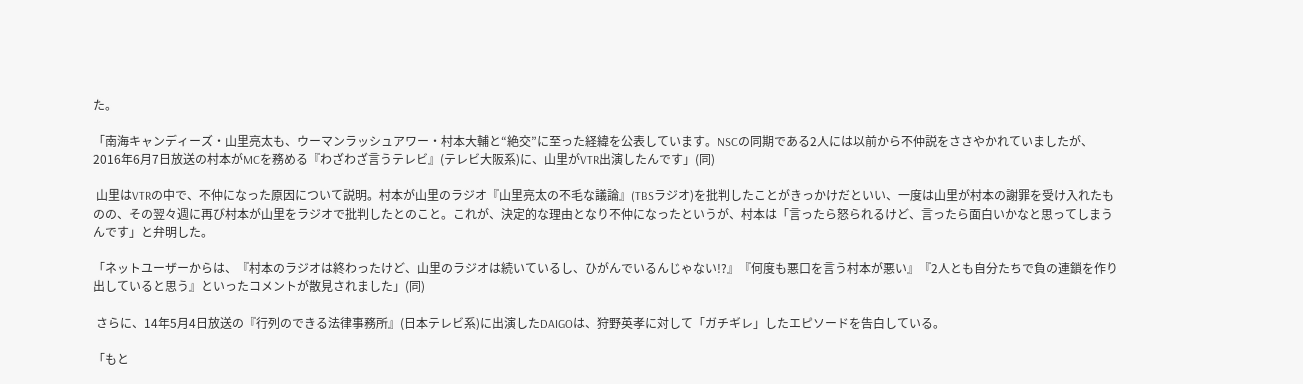た。

「南海キャンディーズ・山里亮太も、ウーマンラッシュアワー・村本大輔と“絶交”に至った経緯を公表しています。NSCの同期である2人には以前から不仲説をささやかれていましたが、2016年6月7日放送の村本がMCを務める『わざわざ言うテレビ』(テレビ大阪系)に、山里がVTR出演したんです」(同)

 山里はVTRの中で、不仲になった原因について説明。村本が山里のラジオ『山里亮太の不毛な議論』(TBSラジオ)を批判したことがきっかけだといい、一度は山里が村本の謝罪を受け入れたものの、その翌々週に再び村本が山里をラジオで批判したとのこと。これが、決定的な理由となり不仲になったというが、村本は「言ったら怒られるけど、言ったら面白いかなと思ってしまうんです」と弁明した。

「ネットユーザーからは、『村本のラジオは終わったけど、山里のラジオは続いているし、ひがんでいるんじゃない!?』『何度も悪口を言う村本が悪い』『2人とも自分たちで負の連鎖を作り出していると思う』といったコメントが散見されました」(同)

 さらに、14年5月4日放送の『行列のできる法律事務所』(日本テレビ系)に出演したDAIGOは、狩野英孝に対して「ガチギレ」したエピソードを告白している。

「もと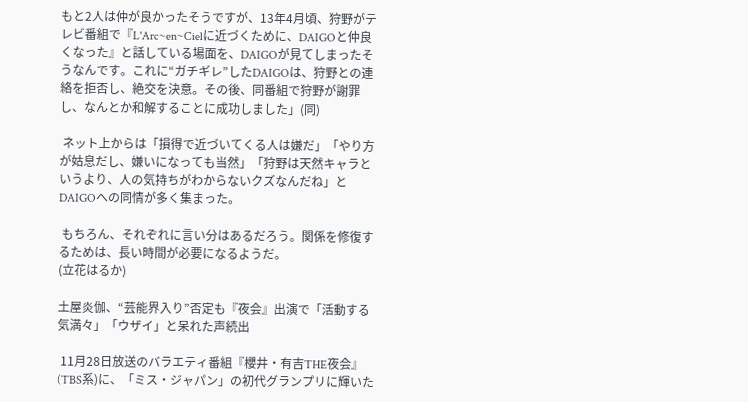もと2人は仲が良かったそうですが、13年4月頃、狩野がテレビ番組で『L'Arc~en~Cielに近づくために、DAIGOと仲良くなった』と話している場面を、DAIGOが見てしまったそうなんです。これに“ガチギレ”したDAIGOは、狩野との連絡を拒否し、絶交を決意。その後、同番組で狩野が謝罪し、なんとか和解することに成功しました」(同)

 ネット上からは「損得で近づいてくる人は嫌だ」「やり方が姑息だし、嫌いになっても当然」「狩野は天然キャラというより、人の気持ちがわからないクズなんだね」とDAIGOへの同情が多く集まった。

 もちろん、それぞれに言い分はあるだろう。関係を修復するためは、長い時間が必要になるようだ。
(立花はるか)

土屋炎伽、“芸能界入り”否定も『夜会』出演で「活動する気満々」「ウザイ」と呆れた声続出

 11月28日放送のバラエティ番組『櫻井・有吉THE夜会』(TBS系)に、「ミス・ジャパン」の初代グランプリに輝いた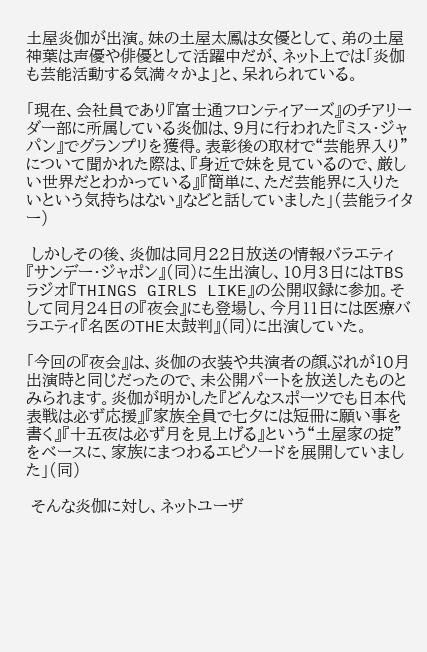土屋炎伽が出演。妹の土屋太鳳は女優として、弟の土屋神葉は声優や俳優として活躍中だが、ネット上では「炎伽も芸能活動する気満々かよ」と、呆れられている。

「現在、会社員であり『富士通フロンティアーズ』のチアリーダー部に所属している炎伽は、9月に行われた『ミス・ジャパン』でグランプリを獲得。表彰後の取材で“芸能界入り”について聞かれた際は、『身近で妹を見ているので、厳しい世界だとわかっている』『簡単に、ただ芸能界に入りたいという気持ちはない』などと話していました」(芸能ライター)

 しかしその後、炎伽は同月22日放送の情報バラエティ『サンデー・ジャポン』(同)に生出演し、10月3日にはTBSラジオ『THINGS GIRLS LIKE』の公開収録に参加。そして同月24日の『夜会』にも登場し、今月11日には医療バラエティ『名医のTHE太鼓判』(同)に出演していた。

「今回の『夜会』は、炎伽の衣装や共演者の顔ぶれが10月出演時と同じだったので、未公開パートを放送したものとみられます。炎伽が明かした『どんなスポーツでも日本代表戦は必ず応援』『家族全員で七夕には短冊に願い事を書く』『十五夜は必ず月を見上げる』という“土屋家の掟”をベースに、家族にまつわるエピソードを展開していました」(同)

 そんな炎伽に対し、ネットユーザ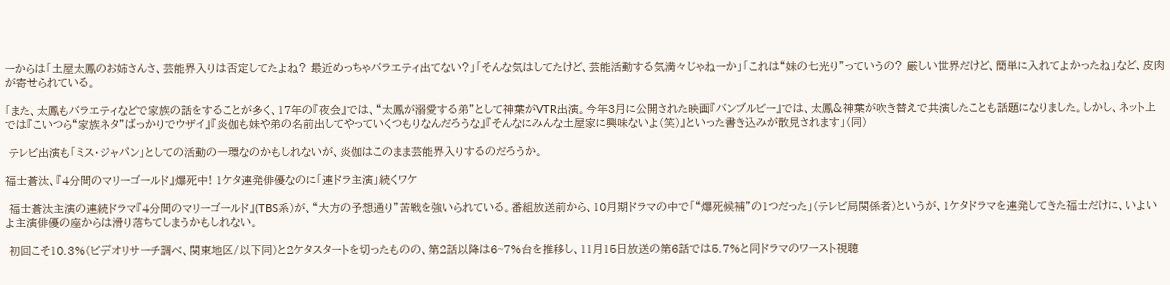ーからは「土屋太鳳のお姉さんさ、芸能界入りは否定してたよね? 最近めっちゃバラエティ出てない?」「そんな気はしてたけど、芸能活動する気満々じゃねーか」「これは“妹の七光り”っていうの? 厳しい世界だけど、簡単に入れてよかったね」など、皮肉が寄せられている。

「また、太鳳もバラエティなどで家族の話をすることが多く、17年の『夜会』では、“太鳳が溺愛する弟”として神葉がVTR出演。今年3月に公開された映画『バンブルビー』では、太鳳&神葉が吹き替えで共演したことも話題になりました。しかし、ネット上では『こいつら“家族ネタ”ばっかりでウザイ』『炎伽も妹や弟の名前出してやっていくつもりなんだろうな』『そんなにみんな土屋家に興味ないよ(笑)』といった書き込みが散見されます」(同)

 テレビ出演も「ミス・ジャパン」としての活動の一環なのかもしれないが、炎伽はこのまま芸能界入りするのだろうか。

福士蒼汰、『4分間のマリーゴールド』爆死中! 1ケタ連発俳優なのに「連ドラ主演」続くワケ

 福士蒼汰主演の連続ドラマ『4分間のマリーゴールド』(TBS系)が、“大方の予想通り”苦戦を強いられている。番組放送前から、10月期ドラマの中で「“爆死候補”の1つだった」(テレビ局関係者)というが、1ケタドラマを連発してきた福士だけに、いよいよ主演俳優の座からは滑り落ちてしまうかもしれない。

 初回こそ10.3%(ビデオリサーチ調べ、関東地区/以下同)と2ケタスタートを切ったものの、第2話以降は6~7%台を推移し、11月15日放送の第6話では5.7%と同ドラマのワースト視聴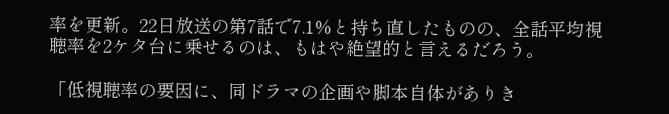率を更新。22日放送の第7話で7.1%と持ち直したものの、全話平均視聴率を2ケタ台に乗せるのは、もはや絶望的と言えるだろう。

「低視聴率の要因に、同ドラマの企画や脚本自体がありき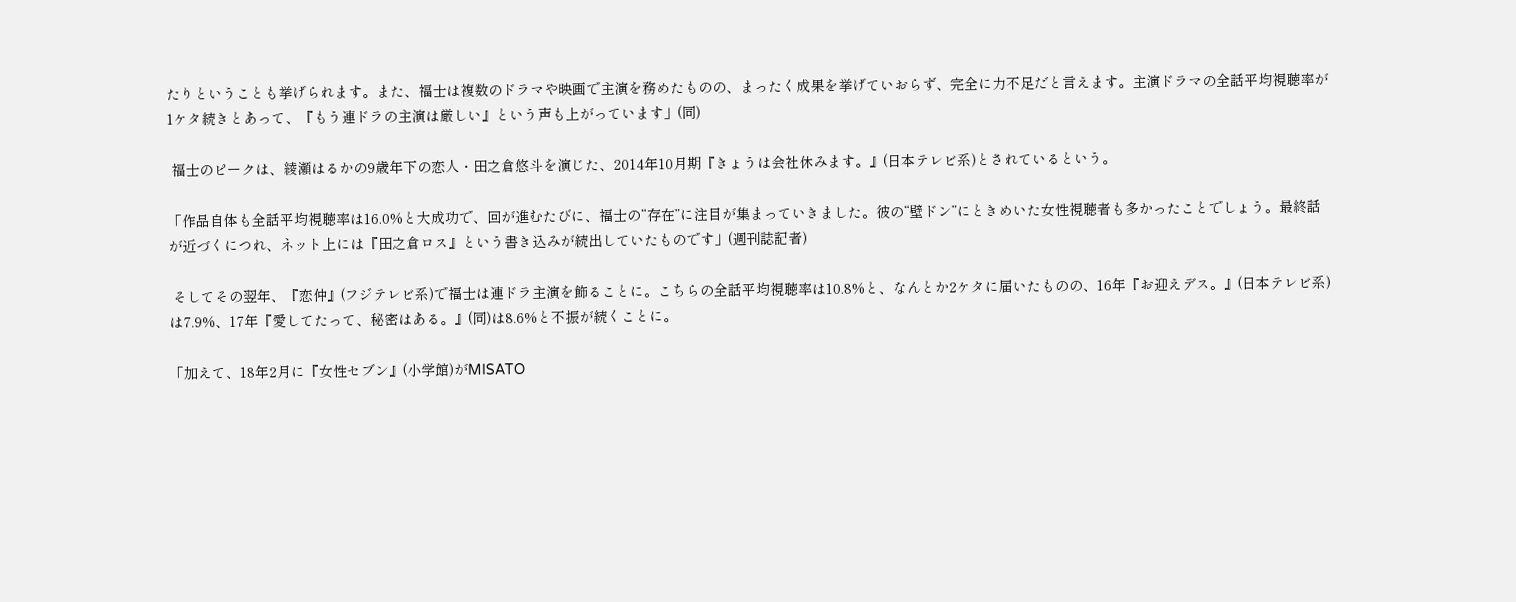たりということも挙げられます。また、福士は複数のドラマや映画で主演を務めたものの、まったく成果を挙げていおらず、完全に力不足だと言えます。主演ドラマの全話平均視聴率が1ケタ続きとあって、『もう連ドラの主演は厳しい』という声も上がっています」(同)

 福士のピークは、綾瀬はるかの9歳年下の恋人・田之倉悠斗を演じた、2014年10月期『きょうは会社休みます。』(日本テレビ系)とされているという。

「作品自体も全話平均視聴率は16.0%と大成功で、回が進むたびに、福士の“存在”に注目が集まっていきました。彼の“壁ドン”にときめいた女性視聴者も多かったことでしょう。最終話が近づくにつれ、ネット上には『田之倉ロス』という書き込みが続出していたものです」(週刊誌記者)

 そしてその翌年、『恋仲』(フジテレビ系)で福士は連ドラ主演を飾ることに。こちらの全話平均視聴率は10.8%と、なんとか2ケタに届いたものの、16年『お迎えデス。』(日本テレビ系)は7.9%、17年『愛してたって、秘密はある。』(同)は8.6%と不振が続くことに。

「加えて、18年2月に『女性セブン』(小学館)がMISATO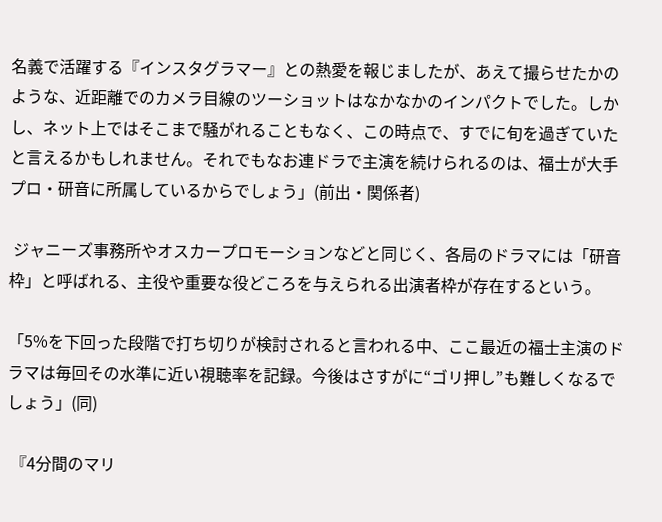名義で活躍する『インスタグラマー』との熱愛を報じましたが、あえて撮らせたかのような、近距離でのカメラ目線のツーショットはなかなかのインパクトでした。しかし、ネット上ではそこまで騒がれることもなく、この時点で、すでに旬を過ぎていたと言えるかもしれません。それでもなお連ドラで主演を続けられるのは、福士が大手プロ・研音に所属しているからでしょう」(前出・関係者)

 ジャニーズ事務所やオスカープロモーションなどと同じく、各局のドラマには「研音枠」と呼ばれる、主役や重要な役どころを与えられる出演者枠が存在するという。

「5%を下回った段階で打ち切りが検討されると言われる中、ここ最近の福士主演のドラマは毎回その水準に近い視聴率を記録。今後はさすがに“ゴリ押し”も難しくなるでしょう」(同)

 『4分間のマリ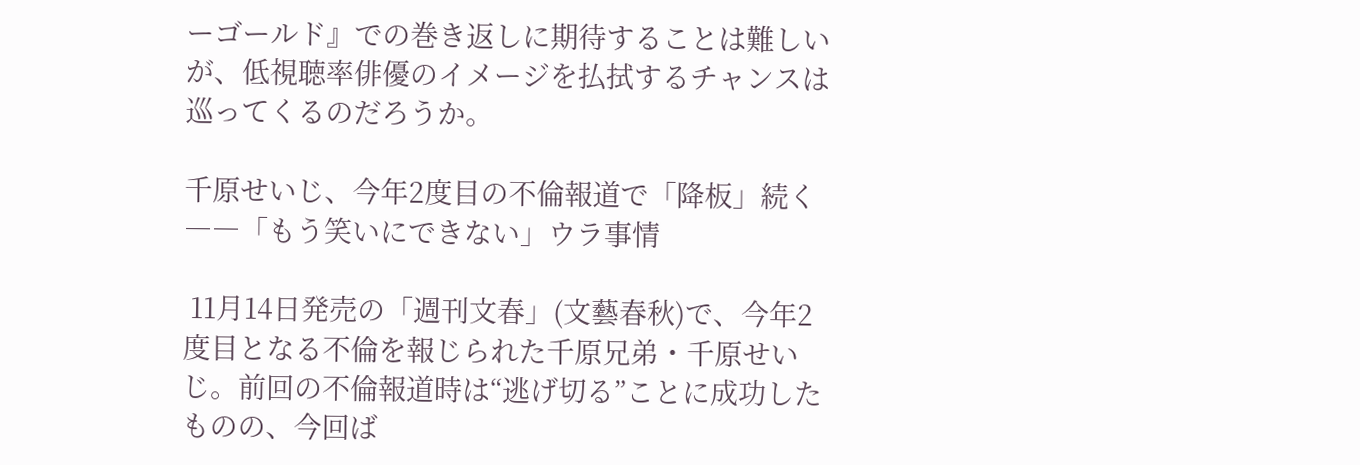ーゴールド』での巻き返しに期待することは難しいが、低視聴率俳優のイメージを払拭するチャンスは巡ってくるのだろうか。

千原せいじ、今年2度目の不倫報道で「降板」続く――「もう笑いにできない」ウラ事情

 11月14日発売の「週刊文春」(文藝春秋)で、今年2度目となる不倫を報じられた千原兄弟・千原せいじ。前回の不倫報道時は“逃げ切る”ことに成功したものの、今回ば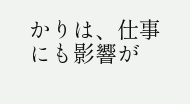かりは、仕事にも影響が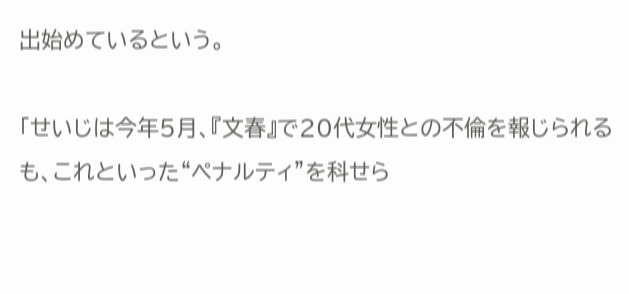出始めているという。

「せいじは今年5月、『文春』で20代女性との不倫を報じられるも、これといった“ペナルティ”を科せら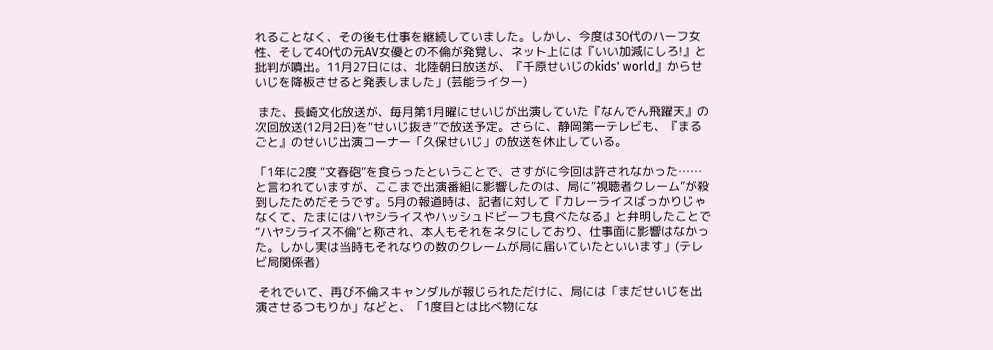れることなく、その後も仕事を継続していました。しかし、今度は30代のハーフ女性、そして40代の元AV女優との不倫が発覚し、ネット上には『いい加減にしろ!』と批判が噴出。11月27日には、北陸朝日放送が、『千原せいじのkids' world』からせいじを降板させると発表しました」(芸能ライター)

 また、長崎文化放送が、毎月第1月曜にせいじが出演していた『なんでん飛躍天』の次回放送(12月2日)を“せいじ抜き”で放送予定。さらに、静岡第一テレビも、『まるごと』のせいじ出演コーナー「久保せいじ」の放送を休止している。

「1年に2度 “文春砲”を食らったということで、さすがに今回は許されなかった……と言われていますが、ここまで出演番組に影響したのは、局に“視聴者クレーム”が殺到したためだそうです。5月の報道時は、記者に対して『カレーライスばっかりじゃなくて、たまにはハヤシライスやハッシュドビーフも食べたなる』と弁明したことで“ハヤシライス不倫”と称され、本人もそれをネタにしており、仕事面に影響はなかった。しかし実は当時もそれなりの数のクレームが局に届いていたといいます」(テレビ局関係者)

 それでいて、再び不倫スキャンダルが報じられただけに、局には「まだせいじを出演させるつもりか」などと、「1度目とは比べ物にな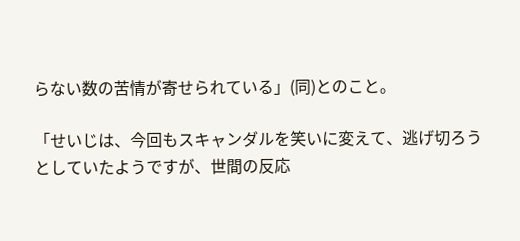らない数の苦情が寄せられている」(同)とのこと。

「せいじは、今回もスキャンダルを笑いに変えて、逃げ切ろうとしていたようですが、世間の反応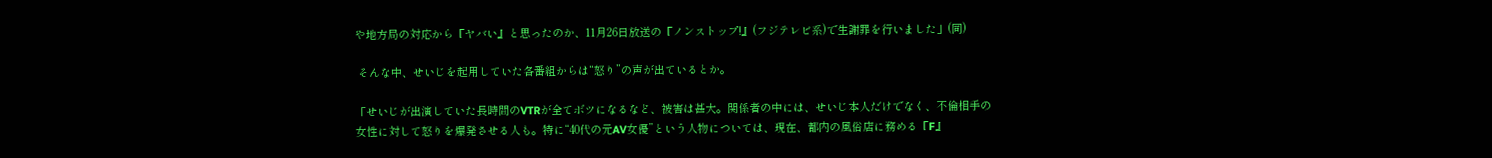や地方局の対応から『ヤバい』と思ったのか、11月26日放送の『ノンストップ!』(フジテレビ系)で生謝罪を行いました」(同)

 そんな中、せいじを起用していた各番組からは“怒り”の声が出ているとか。

「せいじが出演していた長時間のVTRが全てボツになるなど、被害は甚大。関係者の中には、せいじ本人だけでなく、不倫相手の女性に対して怒りを爆発させる人も。特に“40代の元AV女優”という人物については、現在、都内の風俗店に務める『F』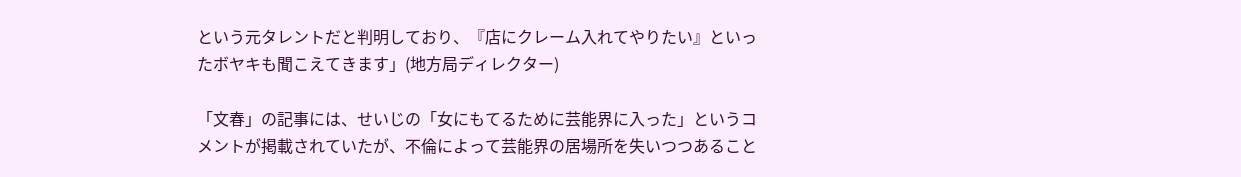という元タレントだと判明しており、『店にクレーム入れてやりたい』といったボヤキも聞こえてきます」(地方局ディレクター)

「文春」の記事には、せいじの「女にもてるために芸能界に入った」というコメントが掲載されていたが、不倫によって芸能界の居場所を失いつつあること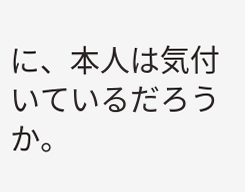に、本人は気付いているだろうか。